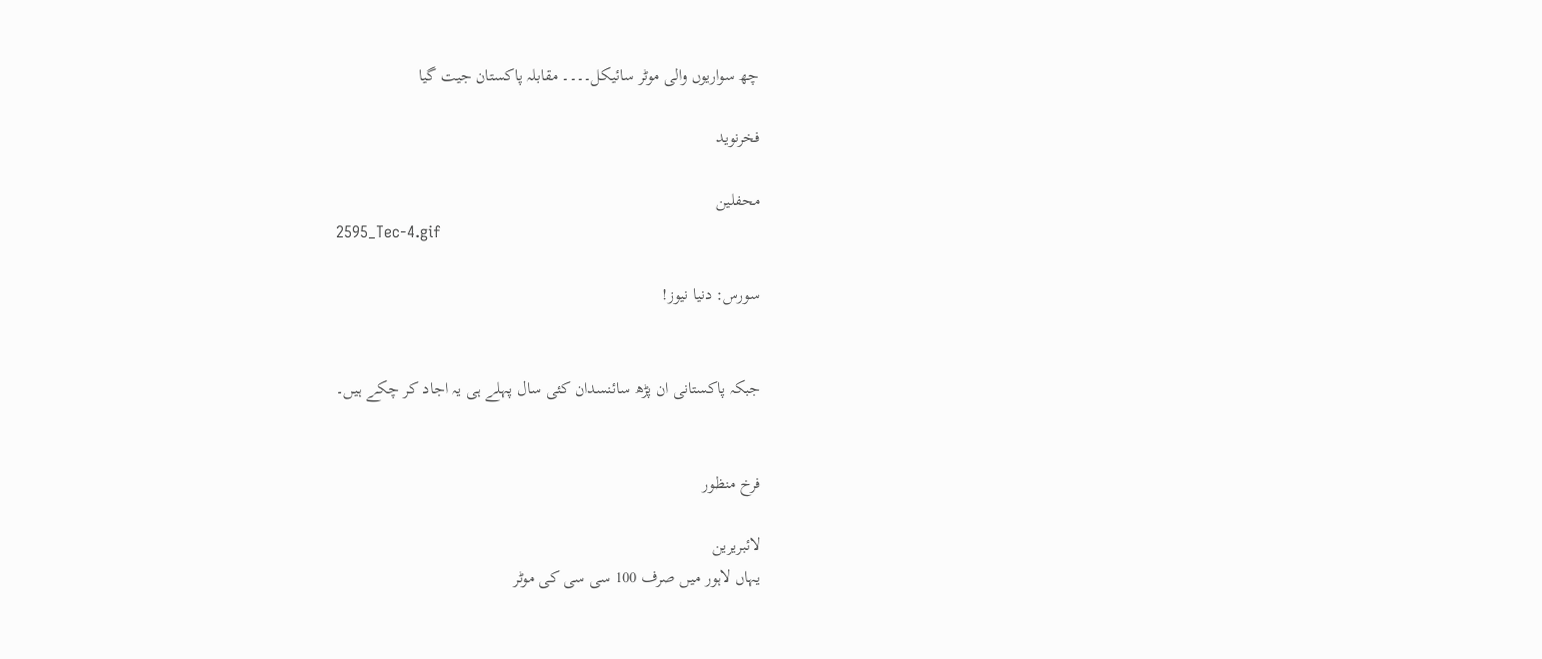چھ سواریوں والی موٹر سائیکل۔۔۔۔ مقابلہ پاکستان جیت گیا

فخرنوید

محفلین
2595_Tec-4.gif

سورس: دنیا نیوز!


جبکہ پاکستانی ان پڑھ سائنسدان کئی سال پہلے ہی یہ اجاد کر چکے ہیں۔


فرخ منظور

لائبریرین
یہاں لاہور میں صرف 100 سی سی کی موٹر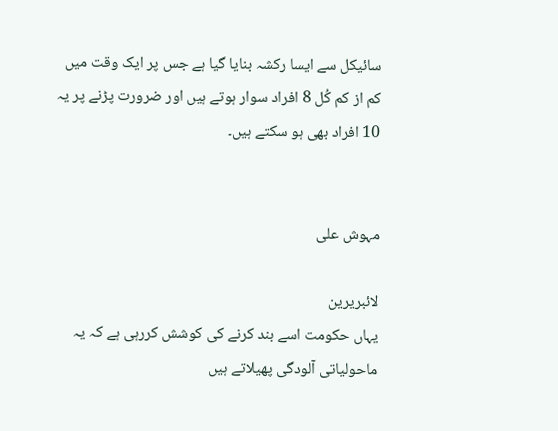سائیکل سے ایسا رکشہ بنایا گیا ہے جس پر ایک وقت میں کم از کم کُل 8 افراد سوار ہوتے ہیں اور ضرورت پڑنے پر یہ 10 افراد بھی ہو سکتے ہیں۔


مہوش علی

لائبریرین
یہاں حکومت اسے بند کرنے کی کوشش کررہی ہے کہ یہ ماحولیاتی آلودگی پھیلاتے ہیں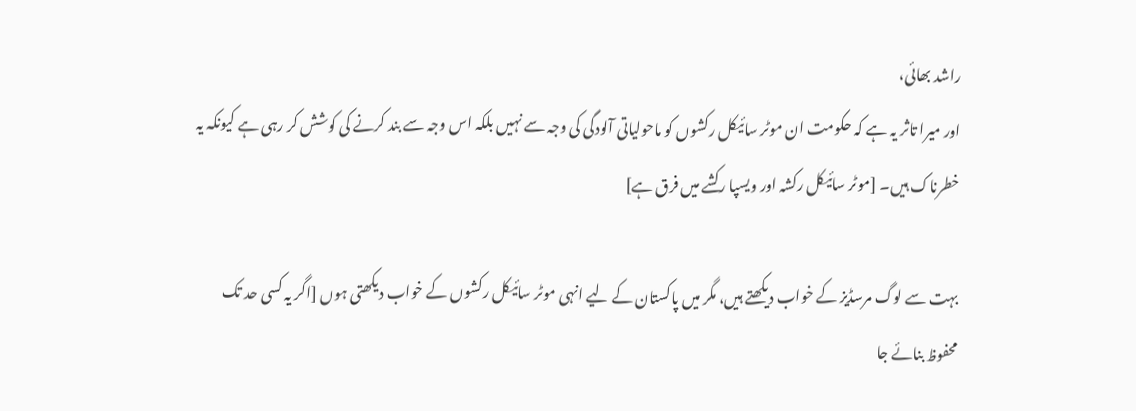راشد بھائی،
اور میرا تاثر یہ ہے کہ حکومت ان موٹر سائیکل رکشوں کو ماحولیاتی آلودگی کی وجہ سے نہیں بلکہ اس وجہ سے بند کرنے کی کوشش کر رہی ہے کیونکہ یہ خطرناک ہیں۔ [موٹر سائیکل رکشہ اور ویسپا رکشے میں فرق ہے]

بہت سے لوگ مرسڈیز کے خواب دیکھتے ہیں، مگر میں پاکستان کے لیے انہی موٹر سائیکل رکشوں کے خواب دیکھتی ہوں [اگر یہ کسی حد تک محفوظ بنائے جا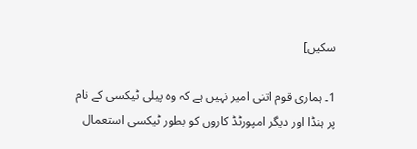سکیں]

1۔ ہماری قوم اتنی امیر نہیں ہے کہ وہ پیلی ٹیکسی کے نام پر ہنڈا اور دیگر امپورٹڈ کاروں کو بطور ٹیکسی استعمال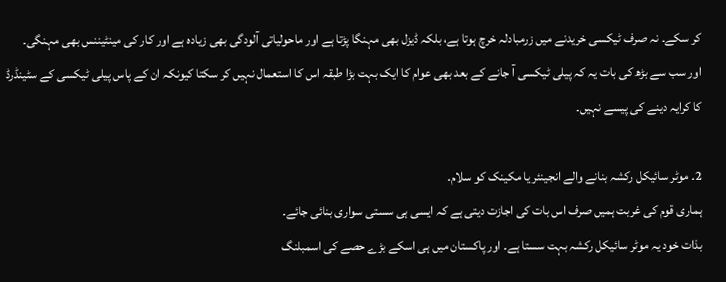کر سکے۔ نہ صرف ٹیکسی خریدنے میں زرمبادلہ خرچ ہوتا ہے، بلکہ ڈیزل بھی مہنگا پڑتا ہے اور ماحولیاتی آلودگی بھی زیادہ ہے اور کار کی مینٹیننس بھی مہنگی۔
اور سب سے بڑھ کی بات یہ کہ پیلی ٹیکسی آ جانے کے بعد بھی عوام کا ایک بہت بڑا طبقہ اس کا استعمال نہیں کر سکتا کیونکہ ان کے پاس پیلی ٹیکسی کے سٹینڈرڈ کا کرایہ دینے کی پیسے نہیں۔

2۔ موٹر سائیکل رکشہ بنانے والے انجینئر یا مکینک کو سلام۔
ہماری قوم کی غربت ہمیں صرف اس بات کی اجازت دیتی ہے کہ ایسی ہی سستی سواری بنائی جائے۔
بذات خود یہ موٹر سائیکل رکشہ بہت سستا ہے۔ اور پاکستان میں ہی اسکے بڑے حصے کی اسمبلنگ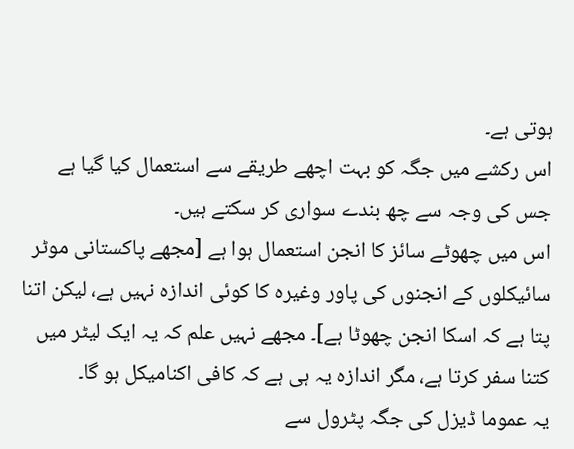ہوتی ہے۔
اس رکشے میں جگہ کو بہت اچھے طریقے سے استعمال کیا گیا ہے جس کی وجہ سے چھ بندے سواری کر سکتے ہیں۔
اس میں چھوٹے سائز کا انجن استعمال ہوا ہے [مجھے پاکستانی موٹر سائیکلوں کے انجنوں کی پاور وغیرہ کا کوئی اندازہ نہیں ہے، لیکن اتنا پتا ہے کہ اسکا انجن چھوٹا ہے]۔ مجھے نہیں علم کہ یہ ایک لیٹر میں کتنا سفر کرتا ہے، مگر اندازہ یہ ہی ہے کہ کافی اکنامیکل ہو گا۔
یہ عموما ڈیزل کی جگہ پٹرول سے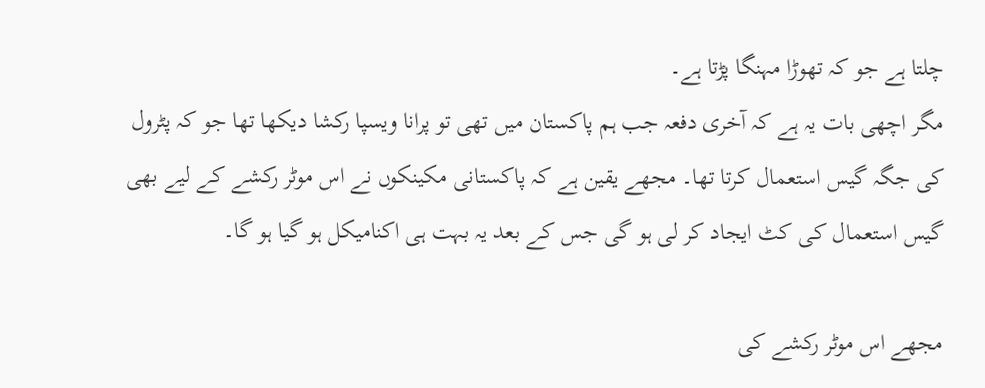چلتا ہے جو کہ تھوڑا مہنگا پڑتا ہے۔
مگر اچھی بات یہ ہے کہ آخری دفعہ جب ہم پاکستان میں تھی تو پرانا ویسپا رکشا دیکھا تھا جو کہ پٹرول کی جگہ گیس استعمال کرتا تھا۔ مجھے یقین ہے کہ پاکستانی مکینکوں نے اس موٹر رکشے کے لیے بھی گیس استعمال کی کٹ ایجاد کر لی ہو گی جس کے بعد یہ بہت ہی اکنامیکل ہو گیا ہو گا۔

مجھے اس موٹر رکشے کی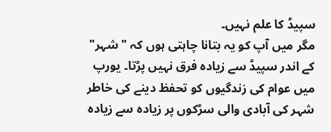سپیڈ کا علم نہیں۔
مگر میں آپ کو یہ بتانا چاہتی ہوں کہ "شہر" کے اندر سپیڈ سے زیادہ فرق نہیں پڑتا۔ یورپ میں عوام کی زندگیوں کو تحفظ دینے کی خاطر شہر کی آبادی والی سڑکوں پر زیادہ سے زیادہ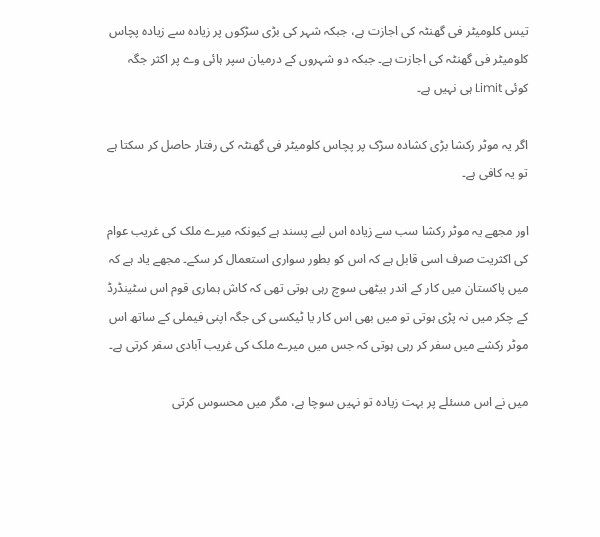تیس کلومیٹر فی گھنٹہ کی اجازت ہے، جبکہ شہر کی بڑی سڑکوں پر زیادہ سے زیادہ پچاس کلومیٹر فی گھنٹہ کی اجازت ہے۔ جبکہ دو شہروں کے درمیان سپر ہائی وے پر اکثر جگہ کوئی Limit ہی نہیں ہے۔

اگر یہ موٹر رکشا بڑی کشادہ سڑک پر پچاس کلومیٹر فی گھنٹہ کی رفتار حاصل کر سکتا ہے تو یہ کافی ہے۔

اور مجھے یہ موٹر رکشا سب سے زیادہ اس لیے پسند ہے کیونکہ میرے ملک کی غریب عوام کی اکثریت صرف اسی قابل ہے کہ اس کو بطور سواری استعمال کر سکے۔ مجھے یاد ہے کہ میں پاکستان میں کار کے اندر بیٹھی سوچ رہی ہوتی تھی کہ کاش ہماری قوم اس سٹینڈرڈ کے چکر میں نہ پڑی ہوتی تو میں بھی اس کار یا ٹیکسی کی جگہ اپنی فیملی کے ساتھ اس موٹر رکشے میں سفر کر رہی ہوتی کہ جس میں میرے ملک کی غریب آبادی سفر کرتی ہے۔

میں نے اس مسئلے پر بہت زیادہ تو نہیں سوچا ہے، مگر میں محسوس کرتی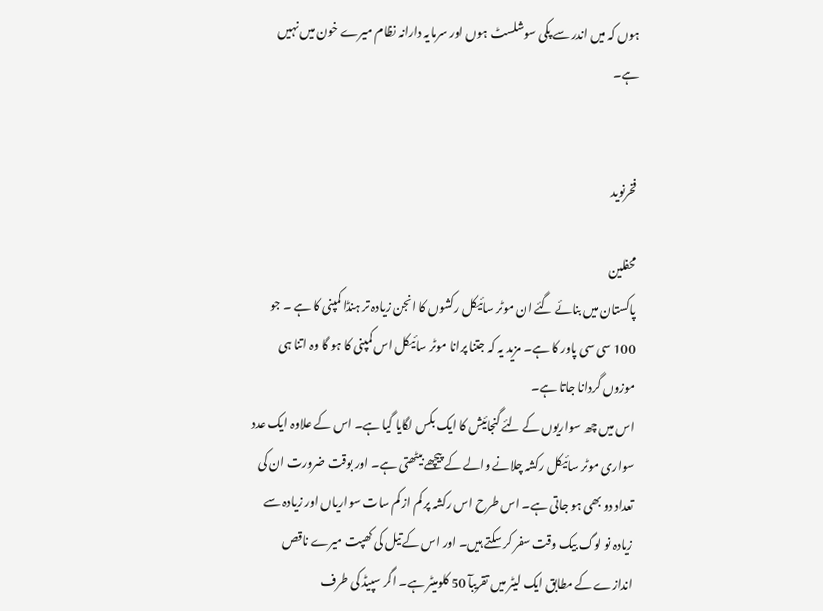ہوں کہ میں اندر سے پکی سوشلسٹ ہوں اور سرمایہ دارانہ نظام میرے خون میں نہیں ہے۔


فخرنوید

محفلین
پاکستان میں بنائے گئے ان موٹر سائیکل رکشوں کا انجن زیادہ تر ہنڈا کمپنی کا ہے ۔ جو 100 سی سی پاور کا ہے۔ مزید یہ کہ جتنا پرانا موٹر سائیکل اس کمپنی کا ہو گا وہ اتنا ہی موزوں گردانا جاتا ہے۔
اس میں چھ سواریوں کے لئے گنجائیش کا ایک بکس لگایا گیا ہے۔ اس کے علاوہ ایک عدد سواری موٹر سائیکل رکشہ چلانے والے کے پیچھے بیٹھتی ہے۔ اور بوقت ضرورت ان کی تعداد دو بھی ہو جاتی ہے۔ اس طرح اس رکشہ پر کم از کم سات سواریاں اور زیادہ سے زیادہ نو لوگ بیک وقت سفر کر سکتے ہیں۔ اور اس کے تیل کی کھپت میرے ناقص اندازے کے مطابق ایک لیٹر میں تقریبآ 50 کلومیٹر ہے۔ اگر سپیڈ کی طرف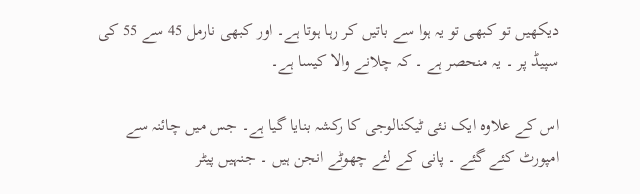دیکھیں تو کبھی تو یہ ہوا سے باتیں کر رہا ہوتا ہے۔ اور کبھی نارمل 45 سے 55 کی سپیڈ پر ۔ یہ منحصر ہے ۔ کہ چلانے والا کیسا ہے۔

اس کے علاوہ ایک نئی ٹیکنالوجی کا رکشہ بنایا گیا ہے۔ جس میں چائنہ سے امپورٹ کئے گئے ۔ پانی کے لئے چھوٹے انجن ہیں ۔ جنہیں پیٹر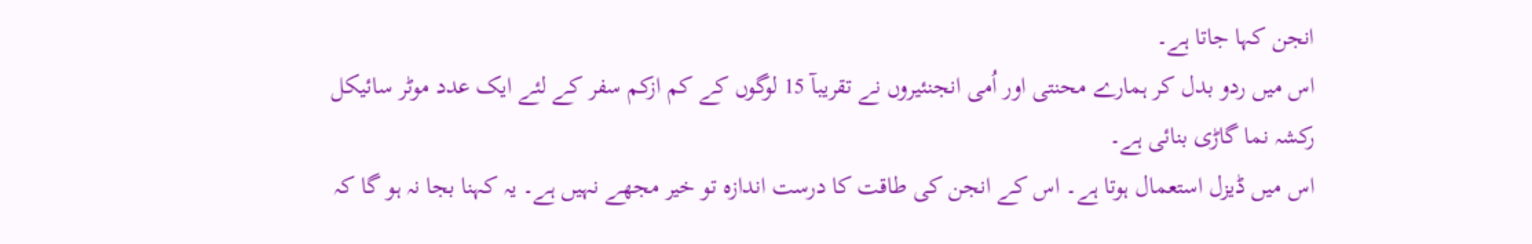انجن کہا جاتا ہے۔
اس میں ردو بدل کر ہمارے محنتی اور اُمی انجنئیروں نے تقریبآ 15 لوگوں کے کم ازکم سفر کے لئے ایک عدد موٹر سائیکل رکشہ نما گاڑی بنائی ہے۔
اس میں ڈیزل استعمال ہوتا ہے۔ اس کے انجن کی طاقت کا درست اندازہ تو خیر مجھے نہیں ہے۔ یہ کہنا بجا نہ ہو گا کہ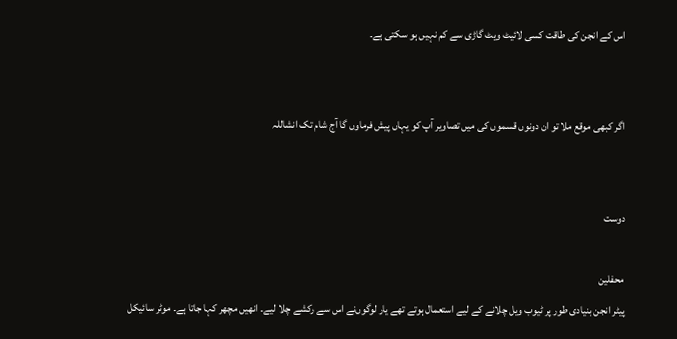اس کے انجن کی طاقت کسی لائیٹ ویٹ گاڑی سے کم نہیں ہو سکتی ہے۔


اگر کبھی موقع ملا تو ان دونوں قسموں کی میں تصاویر آپ کو یہاں پیش فرماوں گا آج شام تک انشاللہ


دوست

محفلین
پیٹر انجن بنیادی طور پر ٹیوب ویل چلانے کے لیے استعمال ہوتے تھے یار لوگوں‌نے اس سے رکشے چلا لیے۔ انھیں مچھر کہا جاتا ہے۔ موٹر سائیکل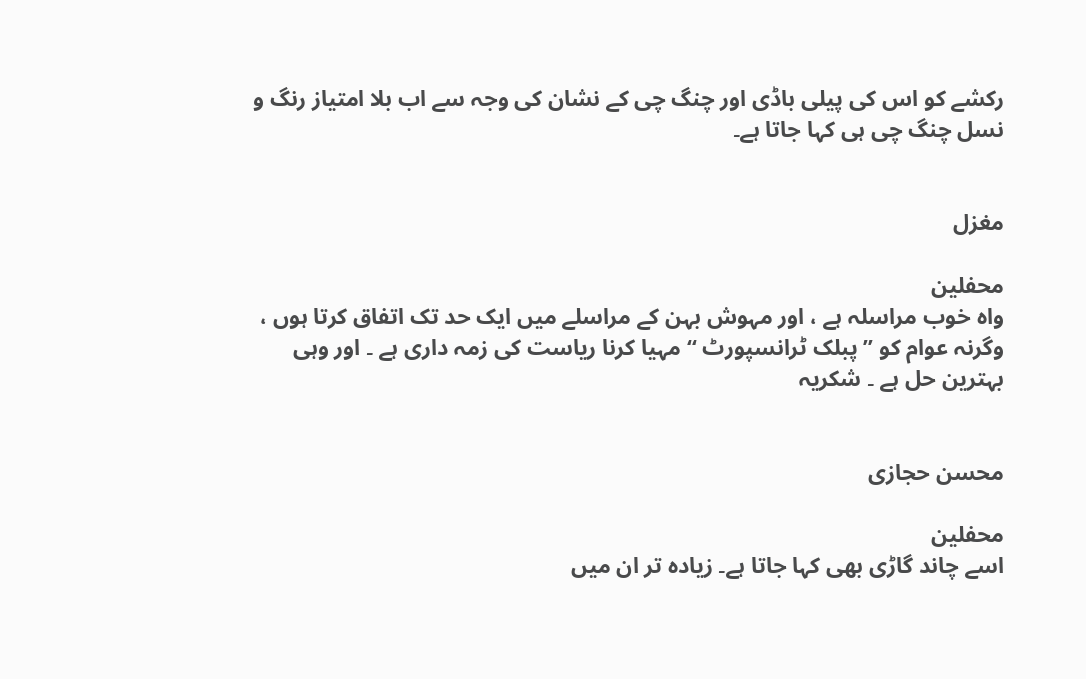رکشے کو اس کی پیلی باڈی اور چنگ چی کے نشان کی وجہ سے اب بلا امتیاز رنگ و نسل چنگ چی ہی کہا جاتا ہے۔


مغزل

محفلین
واہ خوب مراسلہ ہے ، اور مہوش بہن کے مراسلے میں ایک حد تک اتفاق کرتا ہوں ، وگرنہ عوام کو ’’ پبلک ٹرانسپورٹ ‘‘ مہیا کرنا ریاست کی زمہ داری ہے ۔ اور وہی بہترین حل ہے ۔ شکریہ


محسن حجازی

محفلین
اسے چاند گاڑی بھی کہا جاتا ہے۔ زیادہ تر ان میں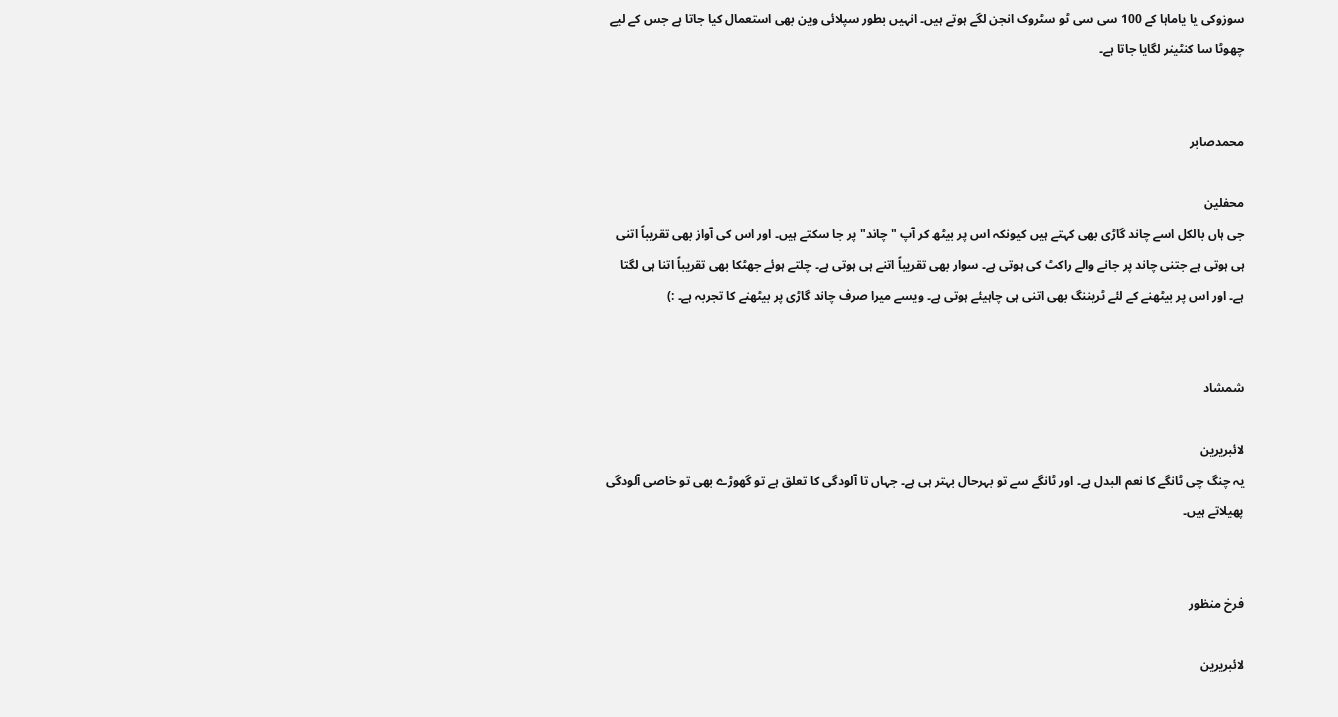سوزوکی یا یاماہا کے 100 سی سی ٹو سٹروک انجن لگے ہوتے ہیں۔ انہیں بطور سپلائی وین بھی استعمال کیا جاتا ہے جس کے لیے چھوٹا سا کنٹینر لگایا جاتا ہے۔


محمدصابر

محفلین
جی ہاں بالکل اسے چاند گاڑی بھی کہتے ہیں کیونکہ اس پر بیٹھ کر آپ "چاند" پر جا سکتے ہیں۔ اور اس کی آواز بھی تقریباً اتنی ہی ہوتی ہے جتنی چاند پر جانے والے راکٹ کی ہوتی ہے۔ سوار بھی تقریباً اتنے ہی ہوتی ہے۔ چلتے ہوئے جھٹکا بھی تقریباً اتنا ہی لگتا ہے۔ اور اس پر بیٹھنے کے لئے ٹریننگ بھی اتنی ہی چاہیئے ہوتی ہے۔ ویسے میرا صرف چاند گاڑی پر بیٹھنے کا تجربہ ہے۔ :)


شمشاد

لائبریرین
یہ چنگ چی ٹانگے کا نعم البدل ہے۔ اور ٹانگے سے تو بہرحال بہتر ہی ہے۔ جہاں تا آلودگی کا تعلق ہے تو گھوڑے بھی تو خاصی آلودگی پھیلاتے ہیں۔


فرخ منظور

لائبریرین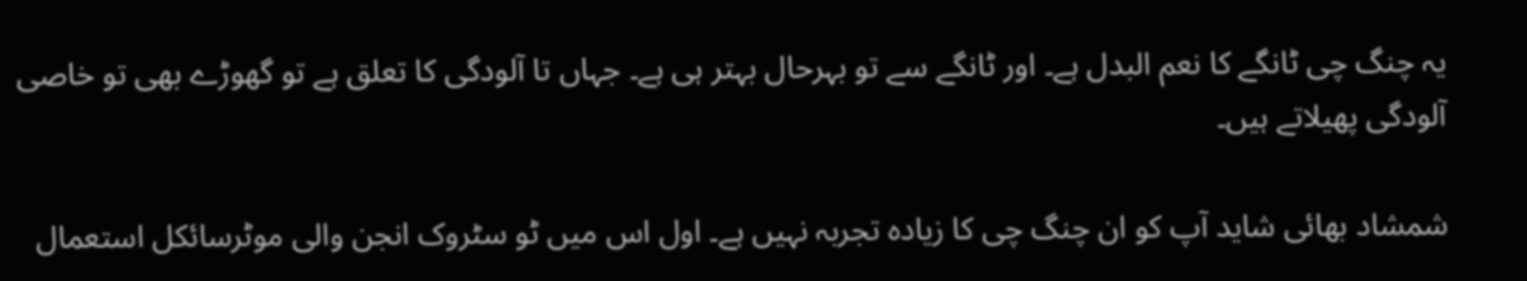یہ چنگ چی ٹانگے کا نعم البدل ہے۔ اور ٹانگے سے تو بہرحال بہتر ہی ہے۔ جہاں تا آلودگی کا تعلق ہے تو گھوڑے بھی تو خاصی آلودگی پھیلاتے ہیں۔

شمشاد بھائی شاید آپ کو ان چنگ چی کا زیادہ تجربہ نہیں ہے۔ اول اس میں ٹو سٹروک انجن والی موٹرسائکل استعمال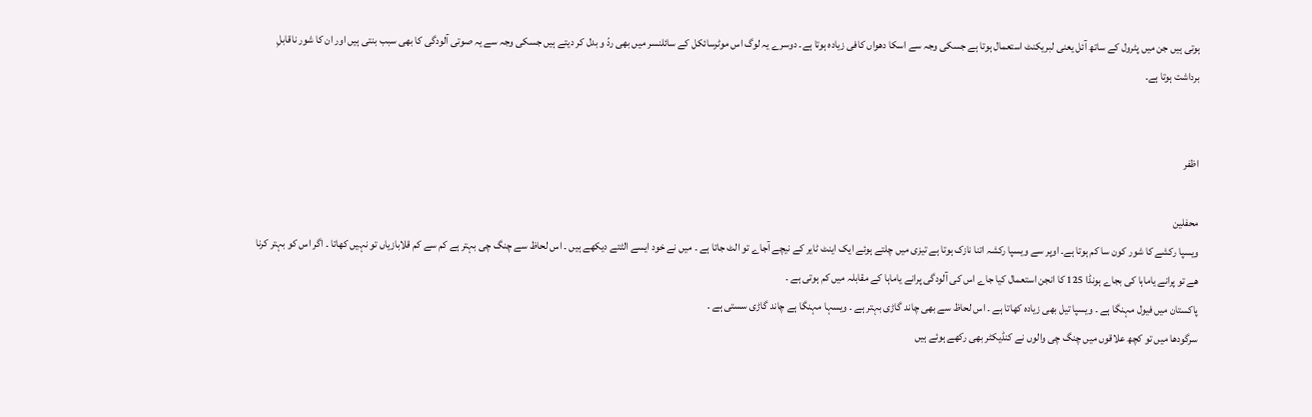ہوتی ہیں جن میں پٹرول کے ساتھ آئل یعنی لبریکنٹ استعمال ہوتا ہے جسکی وجہ سے اسکا دھواں کافی زیادہ ہوتا ہے۔ دوسرے یہ لوگ اس موٹرسائکل کے سائلنسر میں بھی ردّ و بدل کر دیتے ہیں جسکی وجہ سے یہ صوتی آلودگی کا بھی سبب بنتی ہیں اور ان کا شور ناقابلِ برداشت ہوتا ہے۔


اظفر

محفلین
ویسپا رکشے کا شور کون سا کم ہوتا ہے۔ اوپر سے ویسپا رکشہ اتنا نازک ہوتا ہے تیزی میں چلتے ہوئے ایک اینٹ ٹایر کے نیچے آجاے تو الٹ جاتا ہے ۔ میں نے خود ایسے الٹتے دیکھے ہیں ۔ اس لحاظ سے چنگ چی بہتر ہے کم سے کم قلابازیاں تو نہیں کھاتا ۔ اگر اس کو بہتر کرنا ھے تو پرانے یاماہا کی بجاے ہونڈا 125 کا انجن استعمال کیا جاے اس کی آلودگی پرانے یاماہا کے مقابلہ میں کم ہوتی ہے ۔
پاکستان میں فیول مہنگا ہے ۔ ویسپا تیل بھی زیادہ کھاتا ہے ۔ اس لحاظ سے بھی چاند گاڑی بہتر ہے ۔ ویسہا مہنگا ہے چاند گاڑی سستی ہے ۔
سرگودھا میں تو کچھ علاقوں میں چنگ چی والوں نے کنڈیکٹر بھی رکھے ہوئے ہیں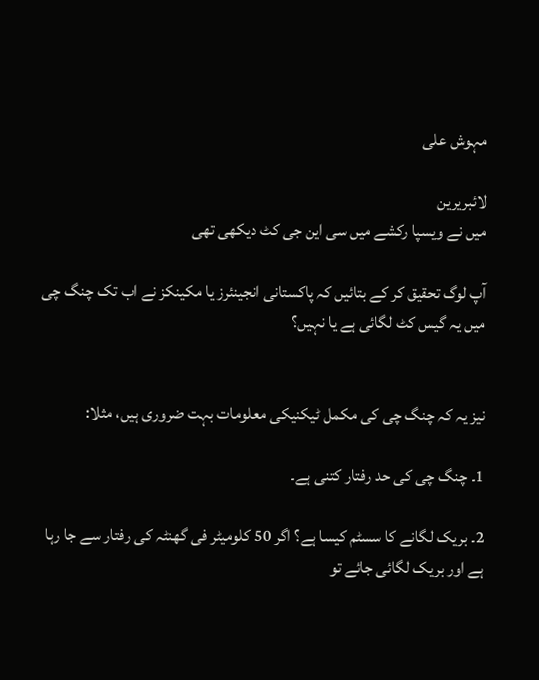مہوش علی

لائبریرین
میں نے ویسپا رکشے میں سی این جی کٹ دیکھی تھی

آپ لوگ تحقیق کر کے بتائیں کہ پاکستانی انجینئرز یا مکینکز نے اب تک چنگ چی میں یہ گیس کٹ لگائی ہے یا نہیں؟


نیز یہ کہ چنگ چی کی مکمل ٹیکنیکی معلومات بہت ضروری ہیں، مثلا:

1۔ چنگ چی کی حد رفتار کتنی ہے۔

2۔ بریک لگانے کا سسٹم کیسا ہے؟ اگر 50 کلومیٹر فی گھنٹہ کی رفتار سے جا رہا ہے اور بریک لگائی جائے تو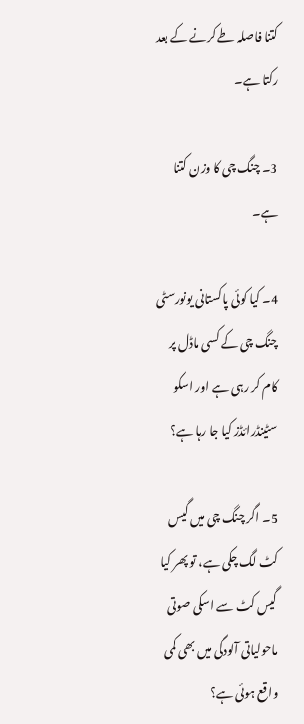کتنا فاصلہ طے کرنے کے بعد رکتا ہے۔

3۔ چنگ چی کا وزن کتنا ہے۔

4۔ کیا کوئی پاکستانی یونورسٹی چنگ چی کے کسی ماڈل پر کام کر رہی ہے اور اسکو سٹینڈرائڈز کیا جا رہا ہے؟

5۔ اگر چنگ چی میں گیس کٹ لگ چکی ہے، تو پھر کیا گیس کٹ سے اسکی صوتی ماحولیاتی آلودگی میں بھی کمی واقع ہوئی ہے؟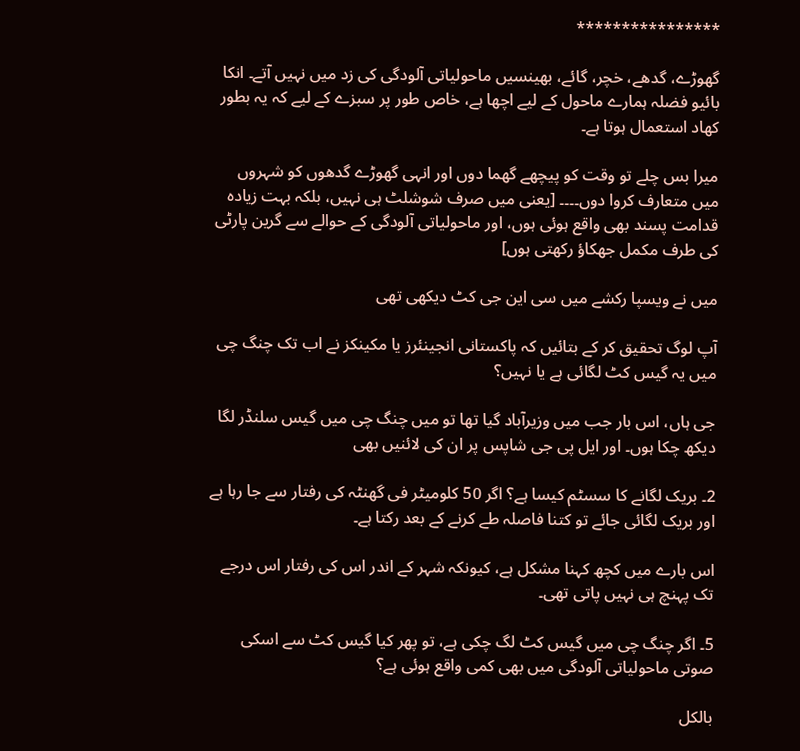****************

گھوڑے، گدھے، خچر، گائے، بھینسیں ماحولیاتی آلودگی کی زد میں نہیں آتے۔ انکا بائیو فضلہ ہمارے ماحول کے لیے اچھا ہے، خاص طور پر سبزے کے لیے کہ یہ بطور کھاد استعمال ہوتا ہے۔

میرا بس چلے تو وقت کو پیچھے گھما دوں اور انہی گھوڑے گدھوں کو شہروں میں متعارف کروا دوں۔۔۔۔ [یعنی میں صرف شوشلٹ ہی نہیں، بلکہ بہت زیادہ قدامت پسند بھی واقع ہوئی ہوں، اور ماحولیاتی آلودگی کے حوالے سے گرین پارٹی کی طرف مکمل جھکاؤ رکھتی ہوں]

میں نے ویسپا رکشے میں سی این جی کٹ دیکھی تھی

آپ لوگ تحقیق کر کے بتائیں کہ پاکستانی انجینئرز یا مکینکز نے اب تک چنگ چی میں یہ گیس کٹ لگائی ہے یا نہیں؟

جی ہاں، اس بار جب میں وزیرآباد گیا تھا تو میں چنگ چی میں گیس سلنڈر لگا دیکھ چکا ہوں۔ اور ایل پی جی شاپس پر ان کی لائنیں بھی

2۔ بریک لگانے کا سسٹم کیسا ہے؟ اگر 50 کلومیٹر فی گھنٹہ کی رفتار سے جا رہا ہے اور بریک لگائی جائے تو کتنا فاصلہ طے کرنے کے بعد رکتا ہے۔

اس بارے میں کچھ کہنا مشکل ہے، کیونکہ شہر کے اندر اس کی رفتار اس درجے تک پہنچ ہی نہیں پاتی تھی۔

5۔ اگر چنگ چی میں گیس کٹ لگ چکی ہے، تو پھر کیا گیس کٹ سے اسکی صوتی ماحولیاتی آلودگی میں بھی کمی واقع ہوئی ہے؟

بالکل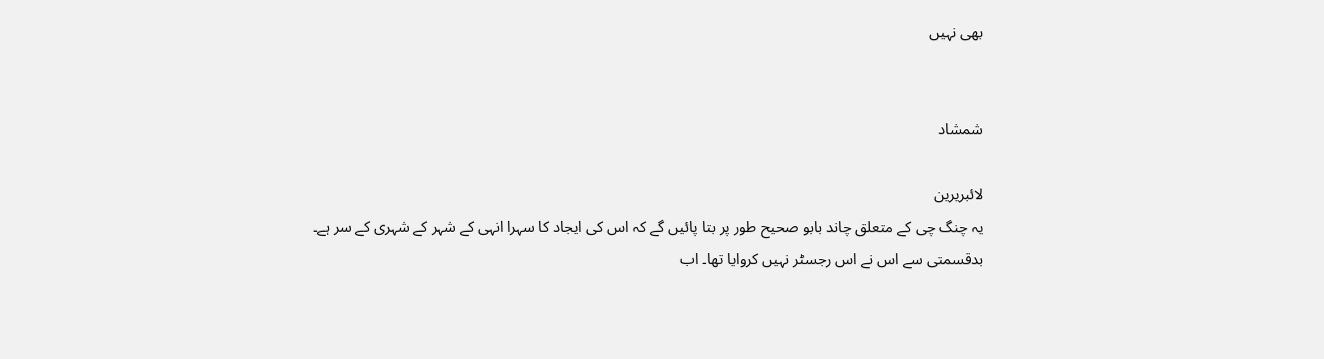بھی نہیں


شمشاد

لائبریرین
یہ چنگ چی کے متعلق چاند بابو صحیح طور پر بتا پائیں گے کہ اس کی ایجاد کا سہرا انہی کے شہر کے شہری کے سر ہے۔ بدقسمتی سے اس نے اس رجسٹر نہیں کروایا تھا۔ اب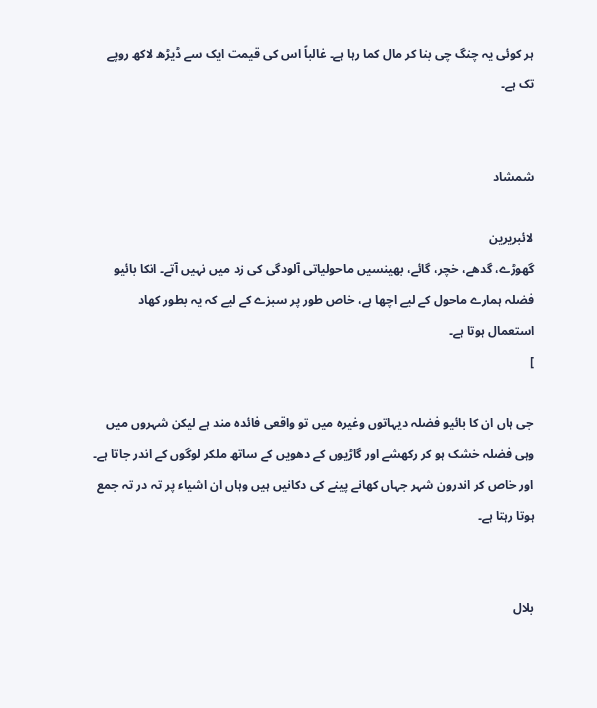ہر کوئی یہ چنگ چی بنا کر مال کما رہا ہے۔ غالباً اس کی قیمت ایک سے ڈیڑھ لاکھ روپے تک ہے۔


شمشاد

لائبریرین
گھوڑے، گدھے، خچر، گائے، بھینسیں ماحولیاتی آلودگی کی زد میں نہیں آتے۔ انکا بائیو فضلہ ہمارے ماحول کے لیے اچھا ہے، خاص طور پر سبزے کے لیے کہ یہ بطور کھاد استعمال ہوتا ہے۔
]

جی ہاں ان کا بائیو فضلہ دیہاتوں وغیرہ میں تو واقعی فائدہ مند ہے لیکن شہروں میں وہی فضلہ خشک ہو کر رکھشے اور گاڑیوں کے دھویں کے ساتھ ملکر لوگوں کے اندر جاتا ہے۔ اور خاص کر اندرون شہر جہاں کھانے پینے کی دکانیں ہیں وہاں ان اشیاء پر تہ در تہ جمع ہوتا رہتا ہے۔


بلال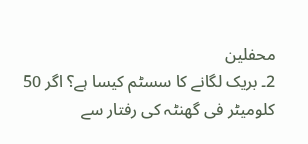محفلین
2۔ بریک لگانے کا سسٹم کیسا ہے؟ اگر 50 کلومیٹر فی گھنٹہ کی رفتار سے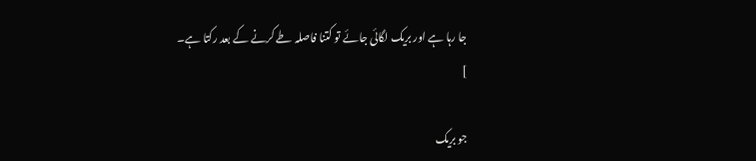جا رہا ہے اور بریک لگائی جائے تو کتنا فاصلہ طے کرنے کے بعد رکتا ہے۔
]

جو بریک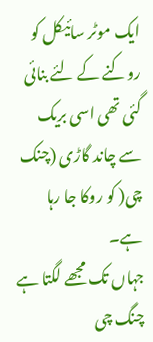ایک موٹر سائیکل کو روکنے کے لئے بنائی گئی تھی اسی بریک سے چاند گاڑی (چنک چی( کو روکا جا رہا ہے۔
جہاں تک مجھے لگتا ہے چنگ چی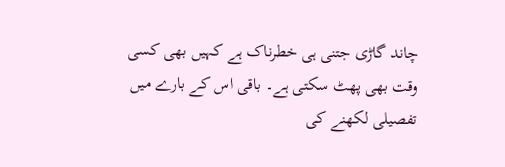چاند گاڑی جتنی ہی خطرناک ہے کہیں بھی کسی وقت بھی پھٹ سکتی ہے۔ باقی اس کے بارے میں تفصیلی لکھنے کی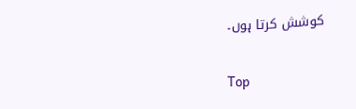کوشش کرتا ہوں۔

Top